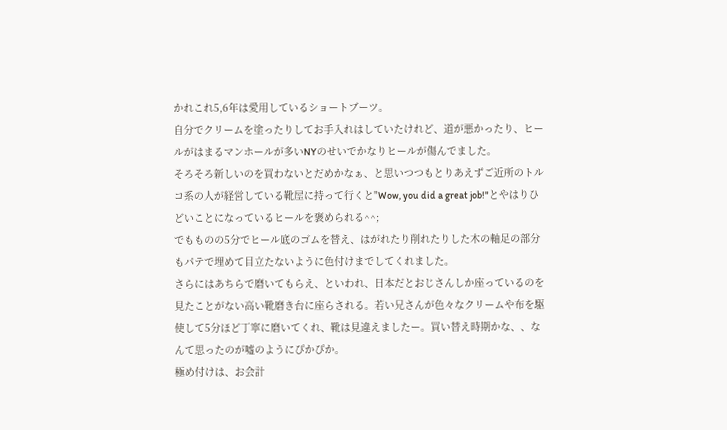かれこれ5,6年は愛用しているショートブーツ。
自分でクリームを塗ったりしてお手入れはしていたけれど、道が悪かったり、ヒールがはまるマンホールが多いNYのせいでかなりヒールが傷んでました。
そろそろ新しいのを買わないとだめかなぁ、と思いつつもとりあえずご近所のトルコ系の人が経営している靴屋に持って行くと"Wow, you did a great job!"とやはりひどいことになっているヒールを褒められる^^;
でもものの5分でヒール底のゴムを替え、はがれたり削れたりした木の軸足の部分もパテで埋めて目立たないように色付けまでしてくれました。
さらにはあちらで磨いてもらえ、といわれ、日本だとおじさんしか座っているのを見たことがない高い靴磨き台に座らされる。若い兄さんが色々なクリームや布を駆使して5分ほど丁寧に磨いてくれ、靴は見違えましたー。買い替え時期かな、、なんて思ったのが嘘のようにぴかぴか。
極め付けは、お会計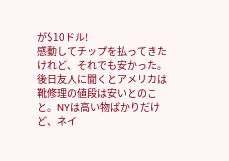が$10ドル!
感動してチップを払ってきたけれど、それでも安かった。
後日友人に聞くとアメリカは靴修理の値段は安いとのこと。NYは高い物ばかりだけど、ネイ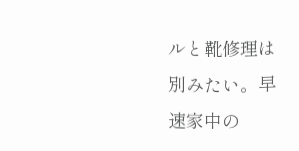ルと靴修理は別みたい。早速家中の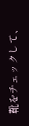靴をチェックして、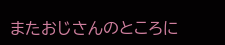またおじさんのところに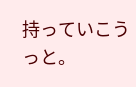持っていこうっと。